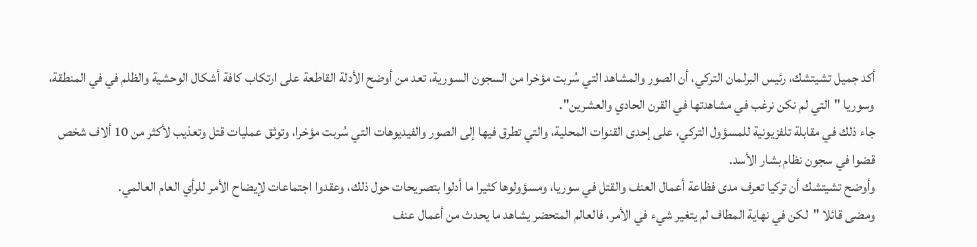أكد جميل تشيتشك، رئيس البرلمان التركي، أن الصور والمشاهد التي سُربت مؤخرا من السجون السورية، تعد من أوضح الأدلة القاطعة على ارتكاب كافة أشكال الوحشية والظلم في في المنطقة، وسوريا "التي لم نكن نرغب في مشاهدتها في القرن الحادي والعشرين".
جاء ذلك في مقابلة تلفزيونية للمسؤول التركي، على إحدى القنوات المحلية، والتي تطرق فيها إلى الصور والفيديوهات التي سُربت مؤخرا، وتوثق عمليات قتل وتعذيب لأكثر من 10 ألاف شخص قضوا في سجون نظام بشار الأسد.
وأوضح تشيتشك أن تركيا تعرف مدى فظاعة أعمال العنف والقتل في سوريا، ومسؤولوها كثيرا ما أدلوا بتصريحات حول ذلك، وعقدوا اجتماعات لإيضاح الأمر للرأي العام العالمي.
ومضى قائلا "لكن في نهاية المطاف لم يتغير شيء في الأمر، فالعالم المتحضر يشاهد ما يحدث من أعمال عنف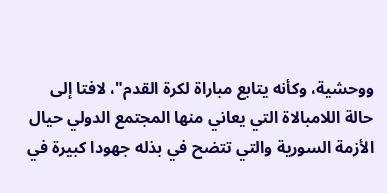ووحشية، وكأنه يتابع مباراة لكرة القدم"، لافتا إلى حالة اللامبالاة التي يعاني منها المجتمع الدولي حيال الأزمة السورية والتي تتضح في بذله جهودا كبيرة في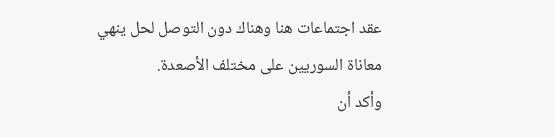عقد اجتماعات هنا وهناك دون التوصل لحل ينهي معاناة السوريين على مختلف الأصعدة.
وأكد أن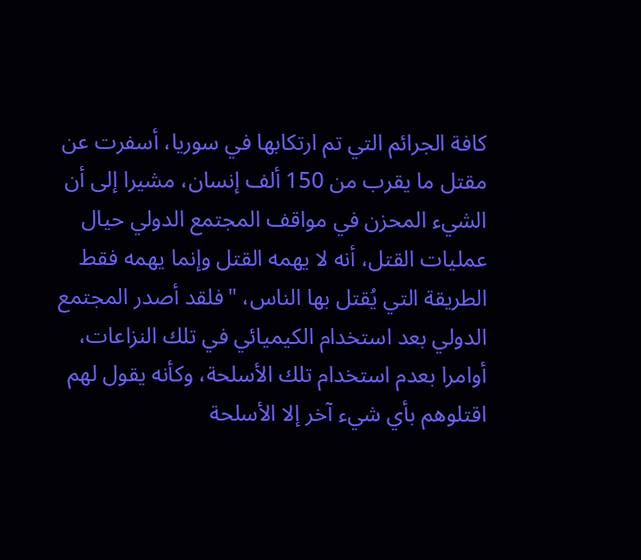كافة الجرائم التي تم ارتكابها في سوريا، أسفرت عن مقتل ما يقرب من 150 ألف إنسان، مشيرا إلى أن الشيء المحزن في مواقف المجتمع الدولي حيال عمليات القتل، أنه لا يهمه القتل وإنما يهمه فقط الطريقة التي يُقتل بها الناس، "فلقد أصدر المجتمع الدولي بعد استخدام الكيميائي في تلك النزاعات، أوامرا بعدم استخدام تلك الأسلحة، وكأنه يقول لهم اقتلوهم بأي شيء آخر إلا الأسلحة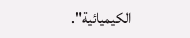الكيميائية".